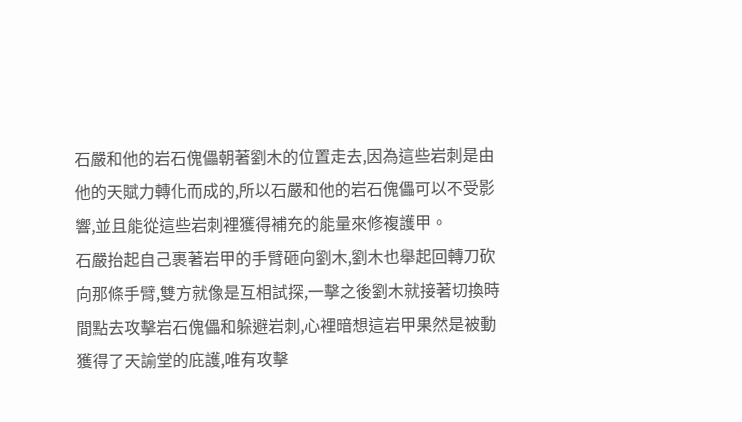石嚴和他的岩石傀儡朝著劉木的位置走去,因為這些岩刺是由他的天賦力轉化而成的,所以石嚴和他的岩石傀儡可以不受影響,並且能從這些岩刺裡獲得補充的能量來修複護甲。
石嚴抬起自己裹著岩甲的手臂砸向劉木,劉木也舉起回轉刀砍向那條手臂,雙方就像是互相試探,一擊之後劉木就接著切換時間點去攻擊岩石傀儡和躲避岩刺,心裡暗想這岩甲果然是被動獲得了天諭堂的庇護,唯有攻擊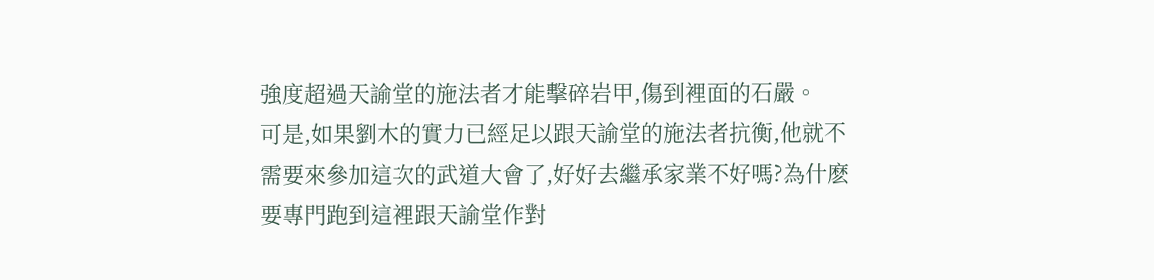強度超過天諭堂的施法者才能擊碎岩甲,傷到裡面的石嚴。
可是,如果劉木的實力已經足以跟天諭堂的施法者抗衡,他就不需要來參加這次的武道大會了,好好去繼承家業不好嗎?為什麽要專門跑到這裡跟天諭堂作對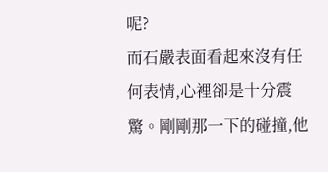呢?
而石嚴表面看起來沒有任何表情,心裡卻是十分震驚。剛剛那一下的碰撞,他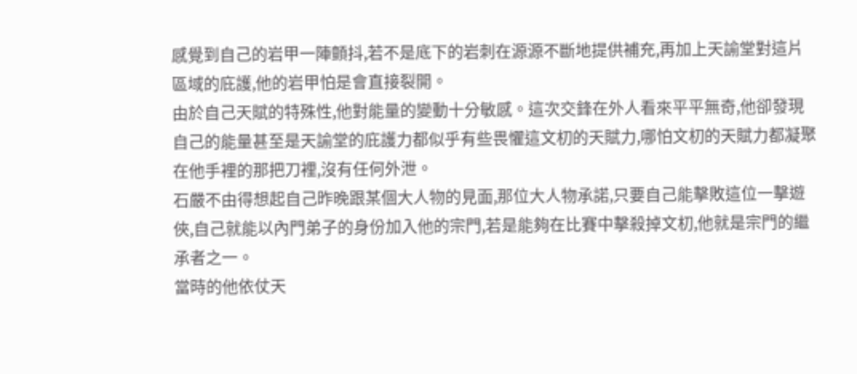感覺到自己的岩甲一陣顫抖,若不是底下的岩刺在源源不斷地提供補充,再加上天諭堂對這片區域的庇護,他的岩甲怕是會直接裂開。
由於自己天賦的特殊性,他對能量的變動十分敏感。這次交鋒在外人看來平平無奇,他卻發現自己的能量甚至是天諭堂的庇護力都似乎有些畏懼這文朷的天賦力,哪怕文朷的天賦力都凝聚在他手裡的那把刀裡,沒有任何外泄。
石嚴不由得想起自己昨晚跟某個大人物的見面,那位大人物承諾,只要自己能擊敗這位一擊遊俠,自己就能以內門弟子的身份加入他的宗門,若是能夠在比賽中擊殺掉文朷,他就是宗門的繼承者之一。
當時的他依仗天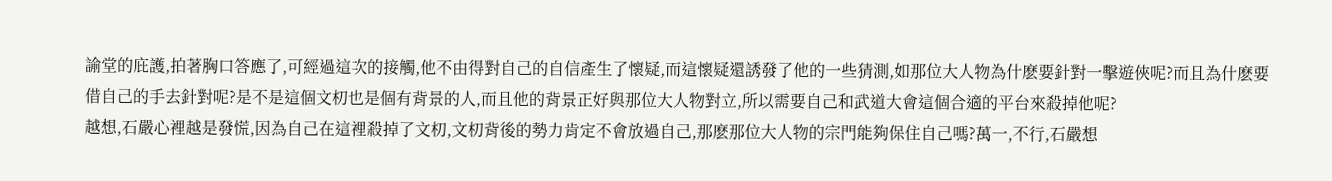諭堂的庇護,拍著胸口答應了,可經過這次的接觸,他不由得對自己的自信產生了懷疑,而這懷疑還誘發了他的一些猜測,如那位大人物為什麽要針對一擊遊俠呢?而且為什麽要借自己的手去針對呢?是不是這個文朷也是個有背景的人,而且他的背景正好與那位大人物對立,所以需要自己和武道大會這個合適的平台來殺掉他呢?
越想,石嚴心裡越是發慌,因為自己在這裡殺掉了文朷,文朷背後的勢力肯定不會放過自己,那麽那位大人物的宗門能夠保住自己嗎?萬一,不行,石嚴想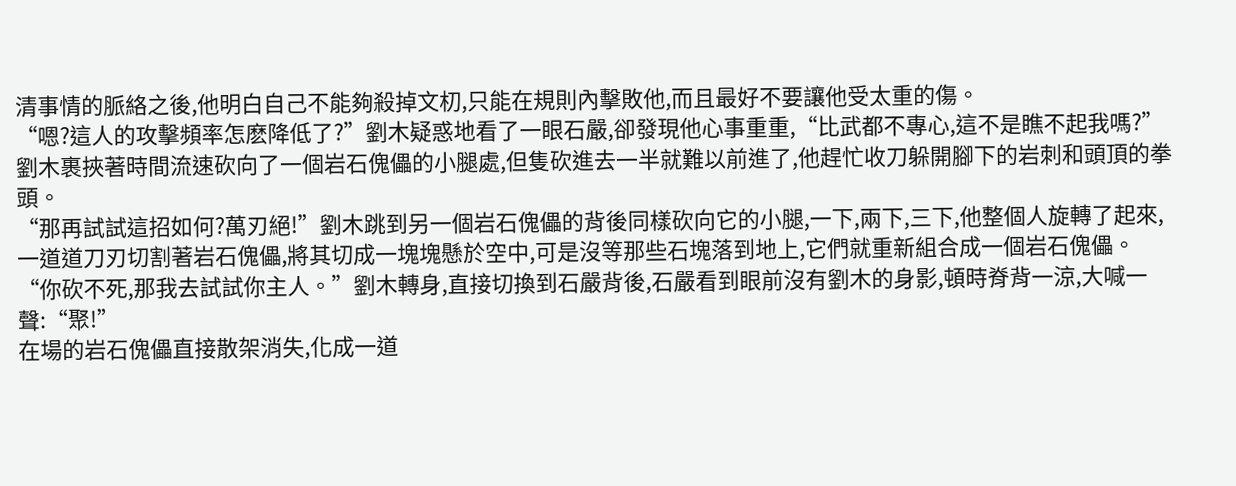清事情的脈絡之後,他明白自己不能夠殺掉文朷,只能在規則內擊敗他,而且最好不要讓他受太重的傷。
“嗯?這人的攻擊頻率怎麽降低了?”劉木疑惑地看了一眼石嚴,卻發現他心事重重,“比武都不專心,這不是瞧不起我嗎?”
劉木裹挾著時間流速砍向了一個岩石傀儡的小腿處,但隻砍進去一半就難以前進了,他趕忙收刀躲開腳下的岩刺和頭頂的拳頭。
“那再試試這招如何?萬刃絕!”劉木跳到另一個岩石傀儡的背後同樣砍向它的小腿,一下,兩下,三下,他整個人旋轉了起來,一道道刀刃切割著岩石傀儡,將其切成一塊塊懸於空中,可是沒等那些石塊落到地上,它們就重新組合成一個岩石傀儡。
“你砍不死,那我去試試你主人。”劉木轉身,直接切換到石嚴背後,石嚴看到眼前沒有劉木的身影,頓時脊背一涼,大喊一聲:“聚!”
在場的岩石傀儡直接散架消失,化成一道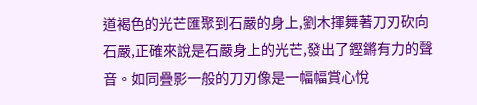道褐色的光芒匯聚到石嚴的身上,劉木揮舞著刀刃砍向石嚴,正確來說是石嚴身上的光芒,發出了鏗鏘有力的聲音。如同疊影一般的刀刃像是一幅幅賞心悅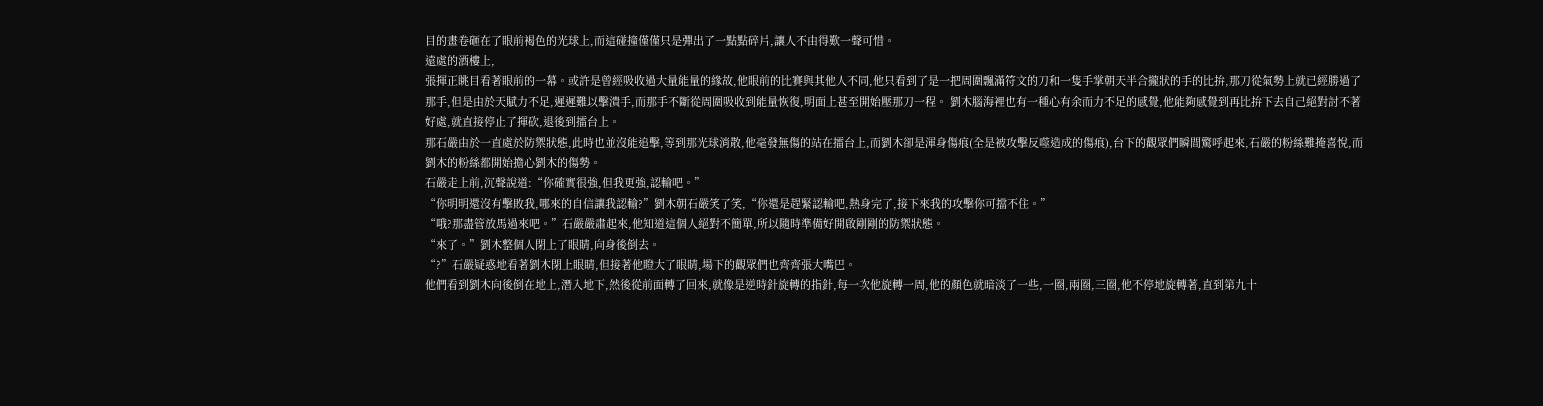目的畫卷砸在了眼前褐色的光球上,而這碰撞僅僅只是彈出了一點點碎片,讓人不由得歎一聲可惜。
遠處的酒樓上,
張揮正眺目看著眼前的一幕。或許是曾經吸收過大量能量的緣故,他眼前的比賽與其他人不同,他只看到了是一把周圍飄滿符文的刀和一隻手掌朝天半合攏狀的手的比拚,那刀從氣勢上就已經勝過了那手,但是由於天賦力不足,遲遲難以擊潰手,而那手不斷從周圍吸收到能量恢復,明面上甚至開始壓那刀一程。 劉木腦海裡也有一種心有余而力不足的感覺,他能夠感覺到再比拚下去自己絕對討不著好處,就直接停止了揮砍,退後到擂台上。
那石嚴由於一直處於防禦狀態,此時也並沒能追擊,等到那光球消散,他毫發無傷的站在擂台上,而劉木卻是渾身傷痕(全是被攻擊反噬造成的傷痕),台下的觀眾們瞬間驚呼起來,石嚴的粉絲難掩喜悅,而劉木的粉絲都開始擔心劉木的傷勢。
石嚴走上前,沉聲說道:“你確實很強,但我更強,認輸吧。”
“你明明還沒有擊敗我,哪來的自信讓我認輸?”劉木朝石嚴笑了笑,“你還是趕緊認輸吧,熱身完了,接下來我的攻擊你可擋不住。”
“哦?那盡管放馬過來吧。”石嚴嚴肅起來,他知道這個人絕對不簡單,所以隨時準備好開啟剛剛的防禦狀態。
“來了。”劉木整個人閉上了眼睛,向身後倒去。
“?”石嚴疑惑地看著劉木閉上眼睛,但接著他瞪大了眼睛,場下的觀眾們也齊齊張大嘴巴。
他們看到劉木向後倒在地上,潛入地下,然後從前面轉了回來,就像是逆時針旋轉的指針,每一次他旋轉一周,他的顏色就暗淡了一些,一圈,兩圈,三圈,他不停地旋轉著,直到第九十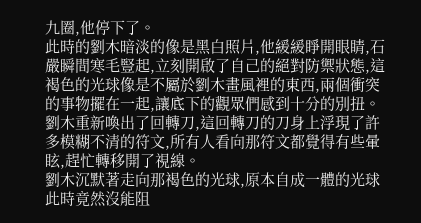九圈,他停下了。
此時的劉木暗淡的像是黑白照片,他緩緩睜開眼睛,石嚴瞬間寒毛豎起,立刻開啟了自己的絕對防禦狀態,這褐色的光球像是不屬於劉木畫風裡的東西,兩個衝突的事物擺在一起,讓底下的觀眾們感到十分的別扭。
劉木重新喚出了回轉刀,這回轉刀的刀身上浮現了許多模糊不清的符文,所有人看向那符文都覺得有些暈眩,趕忙轉移開了視線。
劉木沉默著走向那褐色的光球,原本自成一體的光球此時竟然沒能阻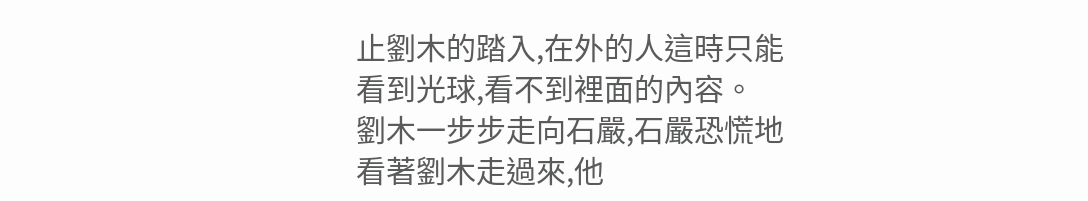止劉木的踏入,在外的人這時只能看到光球,看不到裡面的內容。
劉木一步步走向石嚴,石嚴恐慌地看著劉木走過來,他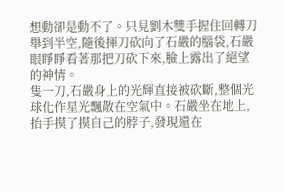想動卻是動不了。只見劉木雙手握住回轉刀舉到半空,隨後揮刀砍向了石嚴的腦袋,石嚴眼睜睜看著那把刀砍下來,臉上露出了絕望的神情。
隻一刀,石嚴身上的光輝直接被砍斷,整個光球化作星光飄散在空氣中。石嚴坐在地上,抬手摸了摸自己的脖子,發現還在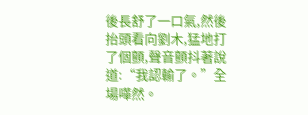後長舒了一口氣,然後抬頭看向劉木,猛地打了個顫,聲音顫抖著說道:“我認輸了。”全場嘩然。